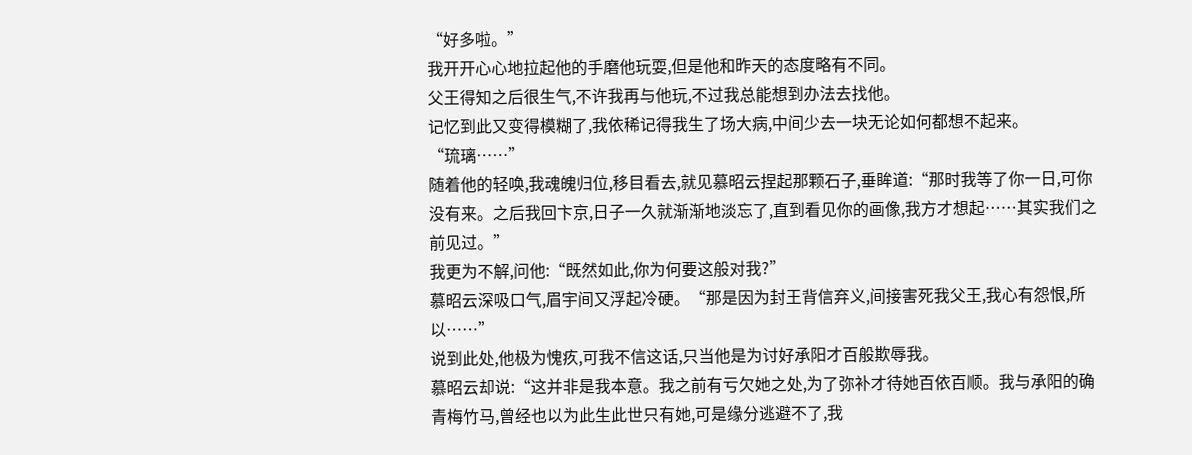“好多啦。”
我开开心心地拉起他的手磨他玩耍,但是他和昨天的态度略有不同。
父王得知之后很生气,不许我再与他玩,不过我总能想到办法去找他。
记忆到此又变得模糊了,我依稀记得我生了场大病,中间少去一块无论如何都想不起来。
“琉璃……”
随着他的轻唤,我魂魄归位,移目看去,就见慕昭云捏起那颗石子,垂眸道:“那时我等了你一日,可你没有来。之后我回卞京,日子一久就渐渐地淡忘了,直到看见你的画像,我方才想起……其实我们之前见过。”
我更为不解,问他:“既然如此,你为何要这般对我?”
慕昭云深吸口气,眉宇间又浮起冷硬。“那是因为封王背信弃义,间接害死我父王,我心有怨恨,所以……”
说到此处,他极为愧疚,可我不信这话,只当他是为讨好承阳才百般欺辱我。
慕昭云却说:“这并非是我本意。我之前有亏欠她之处,为了弥补才待她百依百顺。我与承阳的确青梅竹马,曾经也以为此生此世只有她,可是缘分逃避不了,我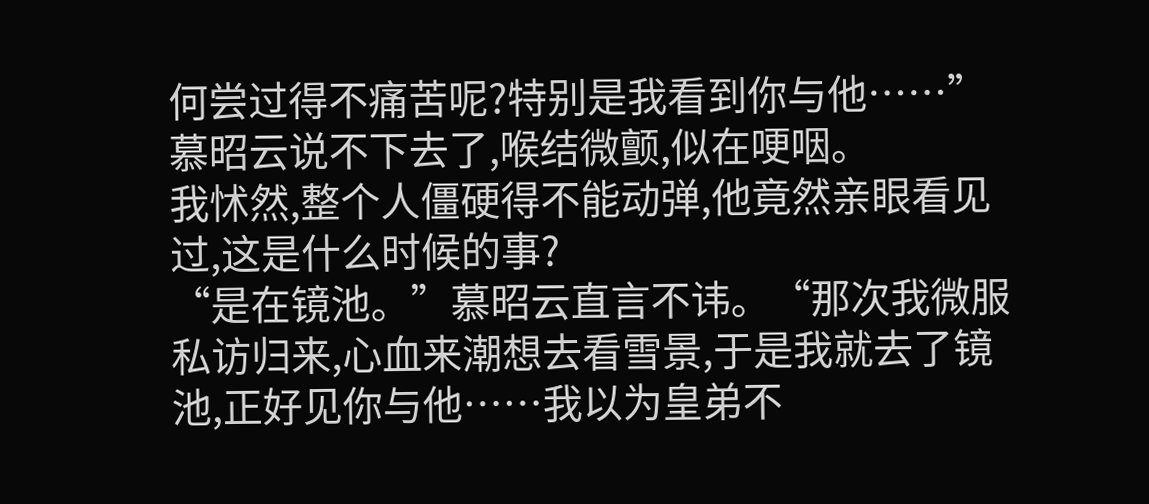何尝过得不痛苦呢?特别是我看到你与他……”
慕昭云说不下去了,喉结微颤,似在哽咽。
我怵然,整个人僵硬得不能动弹,他竟然亲眼看见过,这是什么时候的事?
“是在镜池。”慕昭云直言不讳。“那次我微服私访归来,心血来潮想去看雪景,于是我就去了镜池,正好见你与他……我以为皇弟不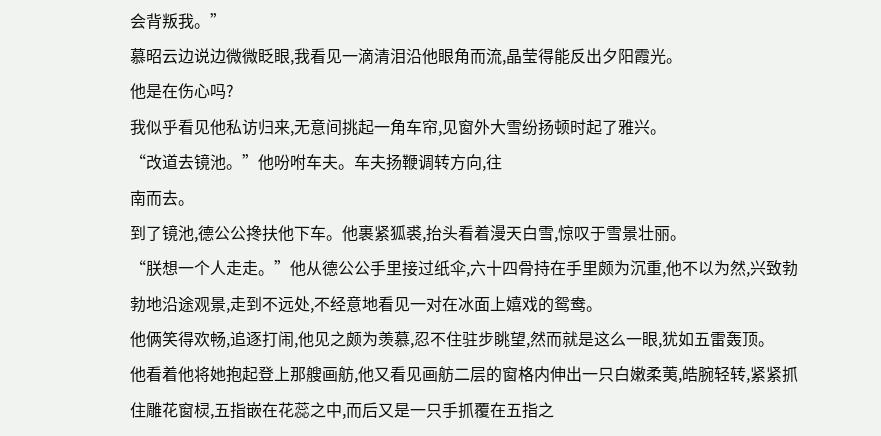会背叛我。”
慕昭云边说边微微眨眼,我看见一滴清泪沿他眼角而流,晶莹得能反出夕阳霞光。
他是在伤心吗?
我似乎看见他私访归来,无意间挑起一角车帘,见窗外大雪纷扬顿时起了雅兴。
“改道去镜池。”他吩咐车夫。车夫扬鞭调转方向,往
南而去。
到了镜池,德公公搀扶他下车。他裹紧狐裘,抬头看着漫天白雪,惊叹于雪景壮丽。
“朕想一个人走走。”他从德公公手里接过纸伞,六十四骨持在手里颇为沉重,他不以为然,兴致勃勃地沿途观景,走到不远处,不经意地看见一对在冰面上嬉戏的鸳鸯。
他俩笑得欢畅,追逐打闹,他见之颇为羡慕,忍不住驻步眺望,然而就是这么一眼,犹如五雷轰顶。
他看着他将她抱起登上那艘画舫,他又看见画舫二层的窗格内伸出一只白嫩柔荑,皓腕轻转,紧紧抓住雕花窗棂,五指嵌在花蕊之中,而后又是一只手抓覆在五指之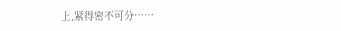上,紧得密不可分……